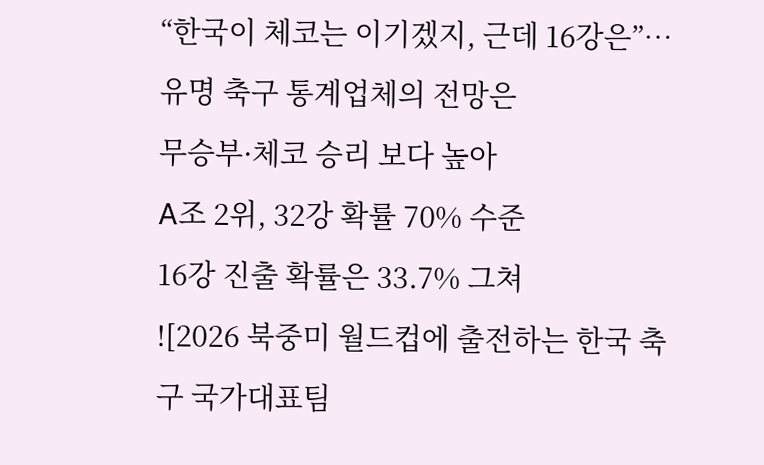“한국이 체코는 이기겠지, 근데 16강은”…유명 축구 통계업체의 전망은
무승부·체코 승리 보다 높아
A조 2위, 32강 확률 70% 수준
16강 진출 확률은 33.7% 그쳐
![2026 북중미 월드컵에 출전하는 한국 축구 국가대표팀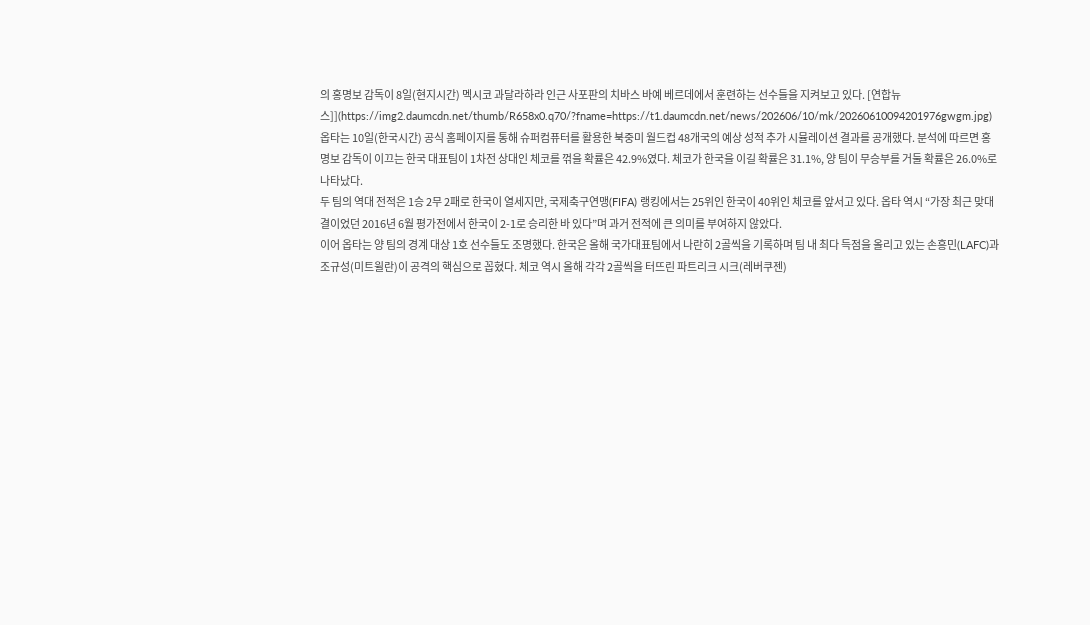의 홍명보 감독이 8일(현지시간) 멕시코 과달라하라 인근 사포판의 치바스 바예 베르데에서 훈련하는 선수들을 지켜보고 있다. [연합뉴스]](https://img2.daumcdn.net/thumb/R658x0.q70/?fname=https://t1.daumcdn.net/news/202606/10/mk/20260610094201976gwgm.jpg)
옵타는 10일(한국시간) 공식 홈페이지를 통해 슈퍼컴퓨터를 활용한 북중미 월드컵 48개국의 예상 성적 추가 시뮬레이션 결과를 공개했다. 분석에 따르면 홍명보 감독이 이끄는 한국 대표팀이 1차전 상대인 체코를 꺾을 확률은 42.9%였다. 체코가 한국을 이길 확률은 31.1%, 양 팀이 무승부를 거둘 확률은 26.0%로 나타났다.
두 팀의 역대 전적은 1승 2무 2패로 한국이 열세지만, 국제축구연맹(FIFA) 랭킹에서는 25위인 한국이 40위인 체코를 앞서고 있다. 옵타 역시 “가장 최근 맞대결이었던 2016년 6월 평가전에서 한국이 2-1로 승리한 바 있다”며 과거 전적에 큰 의미를 부여하지 않았다.
이어 옵타는 양 팀의 경계 대상 1호 선수들도 조명했다. 한국은 올해 국가대표팀에서 나란히 2골씩을 기록하며 팀 내 최다 득점을 올리고 있는 손흥민(LAFC)과 조규성(미트윌란)이 공격의 핵심으로 꼽혔다. 체코 역시 올해 각각 2골씩을 터뜨린 파트리크 시크(레버쿠젠)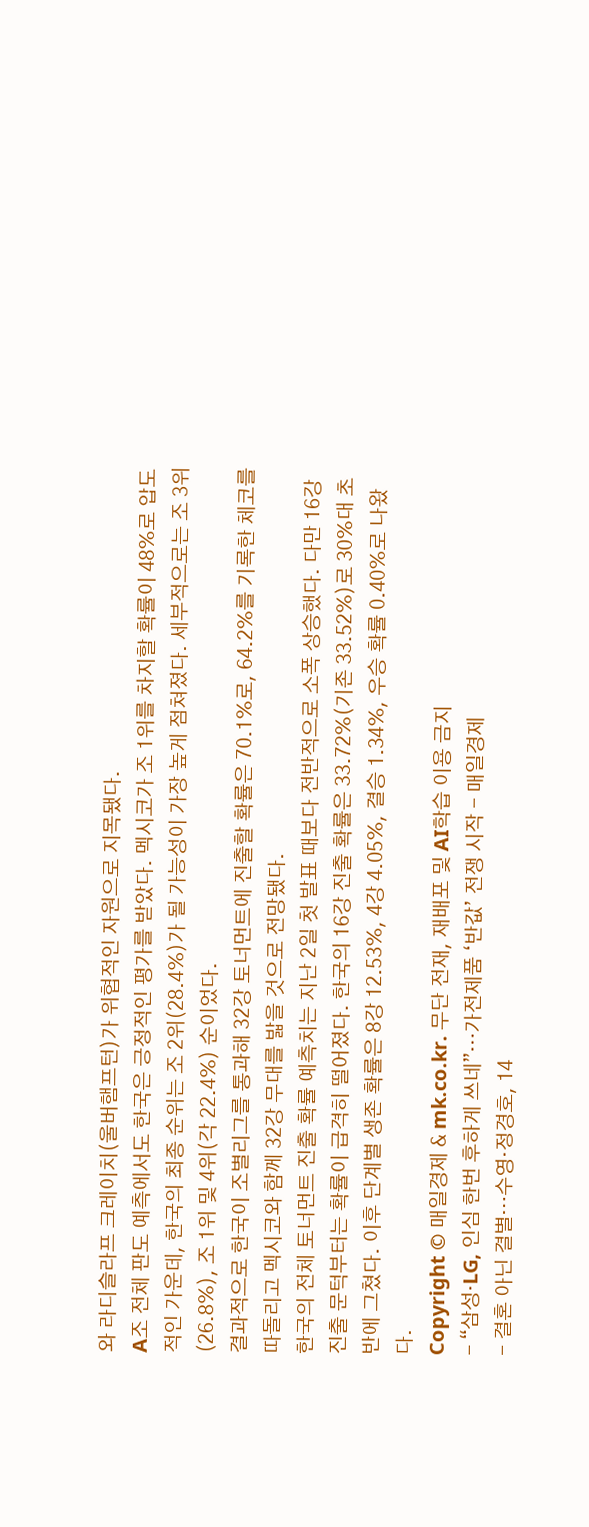와 라디슬라프 크레이치(울버햄프턴)가 위협적인 자원으로 지목됐다.
A조 전체 판도 예측에서도 한국은 긍정적인 평가를 받았다. 멕시코가 조 1위를 차지할 확률이 48%로 압도적인 가운데, 한국의 최종 순위는 조 2위(28.4%)가 될 가능성이 가장 높게 점쳐졌다. 세부적으로는 조 3위(26.8%), 조 1위 및 4위(각 22.4%) 순이었다.
결과적으로 한국이 조별리그를 통과해 32강 토너먼트에 진출할 확률은 70.1%로, 64.2%를 기록한 체코를 따돌리고 멕시코와 함께 32강 무대를 밟을 것으로 전망됐다.
한국의 전체 토너먼트 진출 확률 예측치는 지난 2일 첫 발표 때보다 전반적으로 소폭 상승했다. 다만 16강 진출 문턱부터는 확률이 급격히 떨어졌다. 한국의 16강 진출 확률은 33.72%(기존 33.52%)로 30%대 초반에 그쳤다. 이후 단계별 생존 확률은 8강 12.53%, 4강 4.05%, 결승 1.34%, 우승 확률 0.40%로 나왔다.
Copyright © 매일경제 & mk.co.kr. 무단 전재, 재배포 및 AI학습 이용 금지
- “삼성·LG, 인심 한번 후하게 쓰네”…가전제품 ‘반값’ 전쟁 시작 - 매일경제
- 결혼 아닌 결별…수영·정경호, 14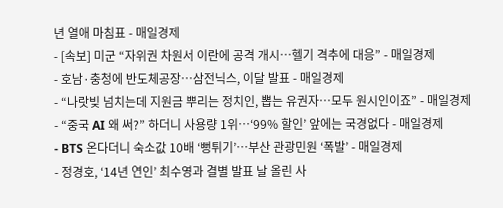년 열애 마침표 - 매일경제
- [속보] 미군 “자위권 차원서 이란에 공격 개시…헬기 격추에 대응” - 매일경제
- 호남·충청에 반도체공장…삼전닉스, 이달 발표 - 매일경제
- “나랏빚 넘치는데 지원금 뿌리는 정치인, 뽑는 유권자…모두 원시인이죠” - 매일경제
- “중국 AI 왜 써?” 하더니 사용량 1위…‘99% 할인’ 앞에는 국경없다 - 매일경제
- BTS 온다더니 숙소값 10배 ‘뻥튀기’…부산 관광민원 ‘폭발’ - 매일경제
- 정경호, ‘14년 연인’ 최수영과 결별 발표 날 올린 사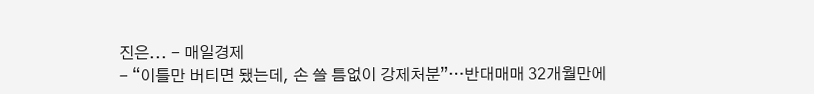진은... - 매일경제
- “이틀만 버티면 됐는데, 손 쓸 틈없이 강제처분”…반대매매 32개월만에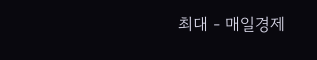최대 - 매일경제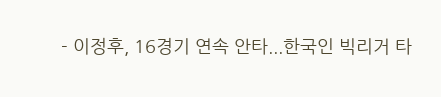- 이정후, 16경기 연속 안타...한국인 빅리거 타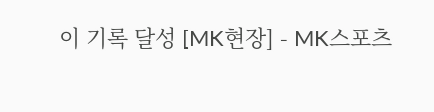이 기록 달성 [MK현장] - MK스포츠